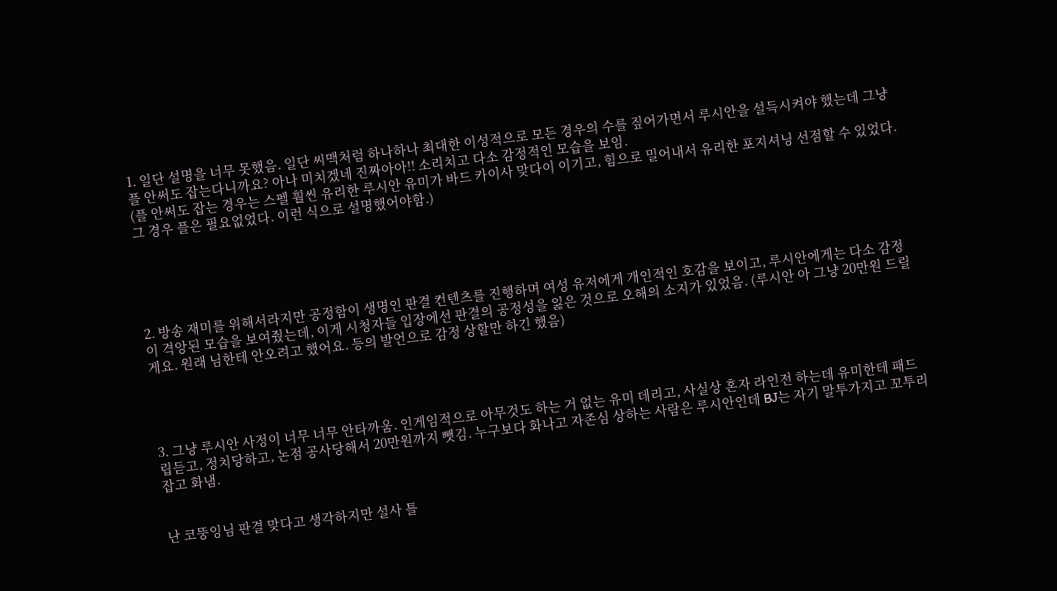1. 일단 설명을 너무 못했음. 일단 씨맥처럼 하나하나 최대한 이성적으로 모든 경우의 수를 짚어가면서 루시안을 설득시켜야 했는데 그냥 플 안써도 잡는다니까요? 아나 미치겠네 진짜아아!! 소리치고 다소 감정적인 모습을 보임.
(플 안써도 잡는 경우는 스펠 훨씬 유리한 루시안 유미가 바드 카이사 맞다이 이기고, 힘으로 밀어내서 유리한 포지셔닝 선점할 수 있었다. 그 경우 플은 필요없었다. 이런 식으로 설명했어야함.)





2. 방송 재미를 위해서라지만 공정함이 생명인 판결 컨텐츠를 진행하며 여성 유저에게 개인적인 호감을 보이고, 루시안에게는 다소 감정이 격앙된 모습을 보여줬는데, 이게 시청자들 입장에선 판결의 공정성을 잃은 것으로 오해의 소지가 있었음. (루시안 아 그냥 20만원 드릴게요. 원래 님한테 안오려고 했어요. 등의 발언으로 감정 상할만 하긴 했음)




3. 그냥 루시안 사정이 너무 너무 안타까움. 인게임적으로 아무것도 하는 거 없는 유미 데리고, 사실상 혼자 라인전 하는데 유미한테 패드립듣고, 정치당하고, 논점 공사당해서 20만원까지 뺏김. 누구보다 화나고 자존심 상하는 사람은 루시안인데 BJ는 자기 말투가지고 꼬투리잡고 화냄.


난 코뚱잉님 판결 맞다고 생각하지만 설사 틀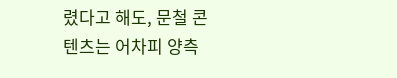렸다고 해도, 문철 콘텐츠는 어차피 양측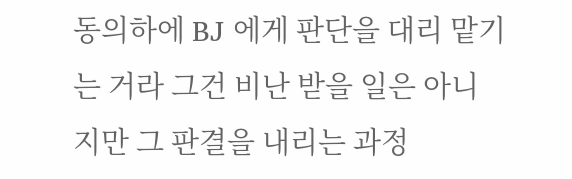동의하에 BJ 에게 판단을 대리 맡기는 거라 그건 비난 받을 일은 아니지만 그 판결을 내리는 과정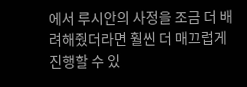에서 루시안의 사정을 조금 더 배려해줬더라면 훨씬 더 매끄럽게 진행할 수 있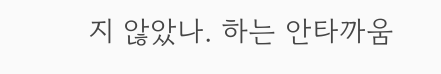지 않았나. 하는 안타까움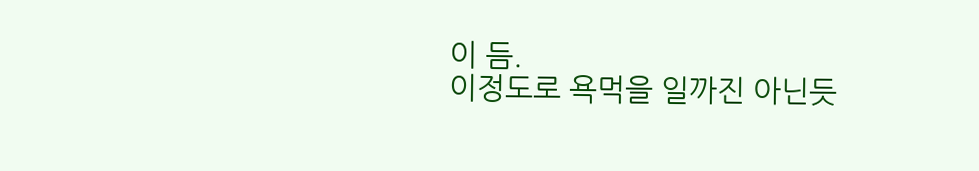이 듬.
이정도로 욕먹을 일까진 아닌듯